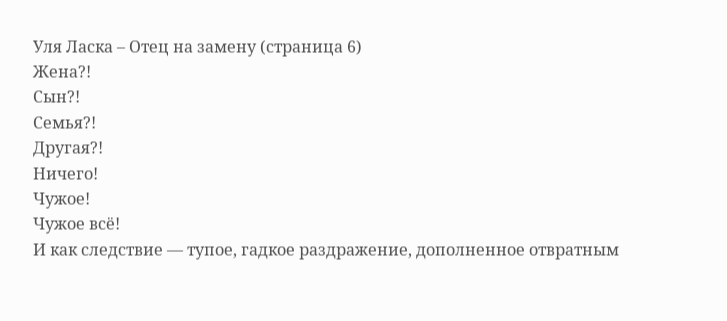Уля Ласка – Отец на замену (страница 6)
Жена?!
Сын?!
Семья?!
Другая?!
Ничего!
Чужое!
Чужое всё!
И как следствие — тупое, гадкое раздражение, дополненное отвратным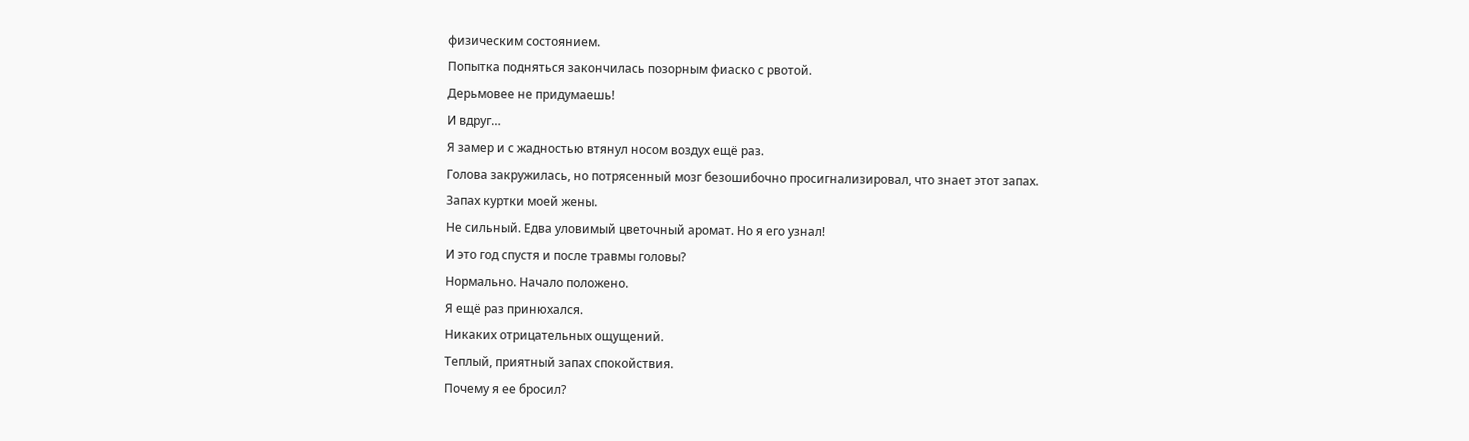физическим состоянием.
Попытка подняться закончилась позорным фиаско с рвотой.
Дерьмовее не придумаешь!
И вдруг…
Я замер и с жадностью втянул носом воздух ещё раз.
Голова закружилась, но потрясенный мозг безошибочно просигнализировал, что знает этот запах.
Запах куртки моей жены.
Не сильный. Едва уловимый цветочный аромат. Но я его узнал!
И это год спустя и после травмы головы?
Нормально. Начало положено.
Я ещё раз принюхался.
Никаких отрицательных ощущений.
Теплый, приятный запах спокойствия.
Почему я ее бросил?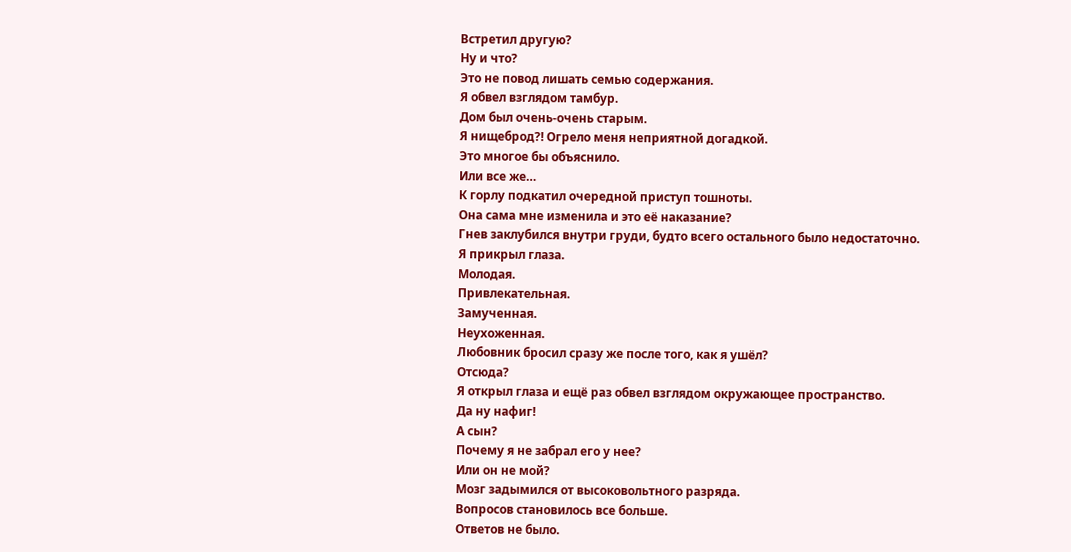Встретил другую?
Ну и что?
Это не повод лишать семью содержания.
Я обвел взглядом тамбур.
Дом был очень-очень старым.
Я нищеброд?! Огрело меня неприятной догадкой.
Это многое бы объяснило.
Или все же…
К горлу подкатил очередной приступ тошноты.
Она сама мне изменила и это её наказание?
Гнев заклубился внутри груди, будто всего остального было недостаточно.
Я прикрыл глаза.
Молодая.
Привлекательная.
Замученная.
Неухоженная.
Любовник бросил сразу же после того, как я ушёл?
Отсюда?
Я открыл глаза и ещё раз обвел взглядом окружающее пространство.
Да ну нафиг!
А сын?
Почему я не забрал его у нее?
Или он не мой?
Мозг задымился от высоковольтного разряда.
Вопросов становилось все больше.
Ответов не было.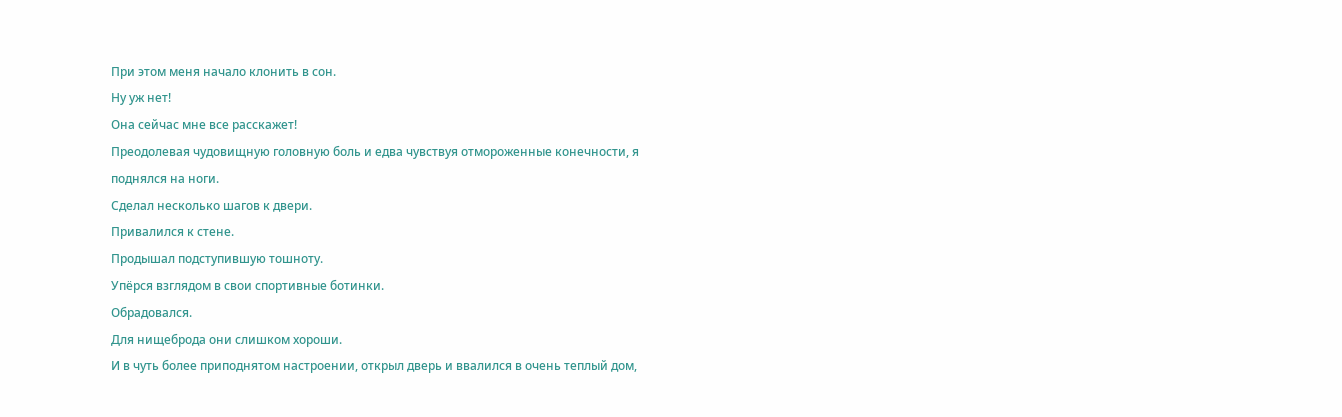При этом меня начало клонить в сон.
Ну уж нет!
Она сейчас мне все расскажет!
Преодолевая чудовищную головную боль и едва чувствуя отмороженные конечности, я поднялся на ноги.
Сделал несколько шагов к двери.
Привалился к стене.
Продышал подступившую тошноту.
Упёрся взглядом в свои спортивные ботинки.
Обрадовался.
Для нищеброда они слишком хороши.
И в чуть более приподнятом настроении, открыл дверь и ввалился в очень теплый дом,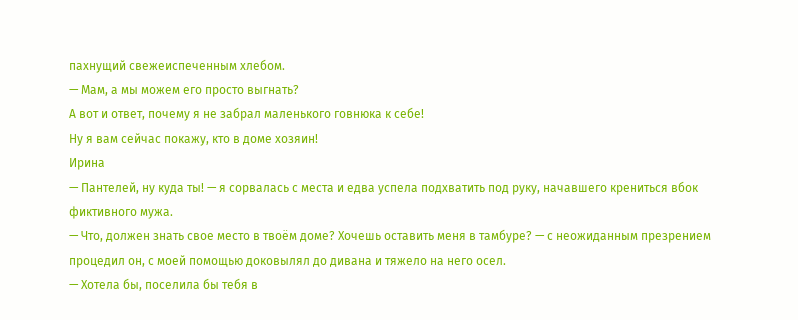пахнущий свежеиспеченным хлебом.
— Мам, а мы можем его просто выгнать?
А вот и ответ, почему я не забрал маленького говнюка к себе!
Ну я вам сейчас покажу, кто в доме хозяин!
Ирина
— Пантелей, ну куда ты! — я сорвалась с места и едва успела подхватить под руку, начавшего крениться вбок фиктивного мужа.
— Что, должен знать свое место в твоём доме? Хочешь оставить меня в тамбуре? — с неожиданным презрением процедил он, с моей помощью доковылял до дивана и тяжело на него осел.
— Хотела бы, поселила бы тебя в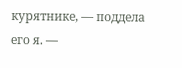курятнике, — поддела его я. —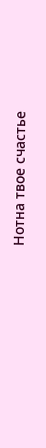Нотна твое счастье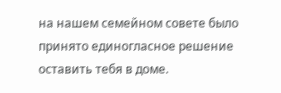на нашем семейном совете было принято единогласное решение оставить тебя в доме.